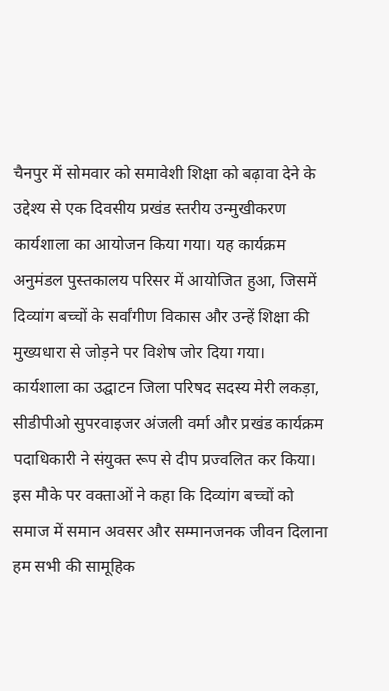चैनपुर में सोमवार को समावेशी शिक्षा को बढ़ावा देने के उद्देश्य से एक दिवसीय प्रखंड स्तरीय उन्मुखीकरण कार्यशाला का आयोजन किया गया। यह कार्यक्रम अनुमंडल पुस्तकालय परिसर में आयोजित हुआ, जिसमें दिव्यांग बच्चों के सर्वांगीण विकास और उन्हें शिक्षा की मुख्यधारा से जोड़ने पर विशेष जोर दिया गया।
कार्यशाला का उद्घाटन जिला परिषद सदस्य मेरी लकड़ा, सीडीपीओ सुपरवाइजर अंजली वर्मा और प्रखंड कार्यक्रम पदाधिकारी ने संयुक्त रूप से दीप प्रज्वलित कर किया। इस मौके पर वक्ताओं ने कहा कि दिव्यांग बच्चों को समाज में समान अवसर और सम्मानजनक जीवन दिलाना हम सभी की सामूहिक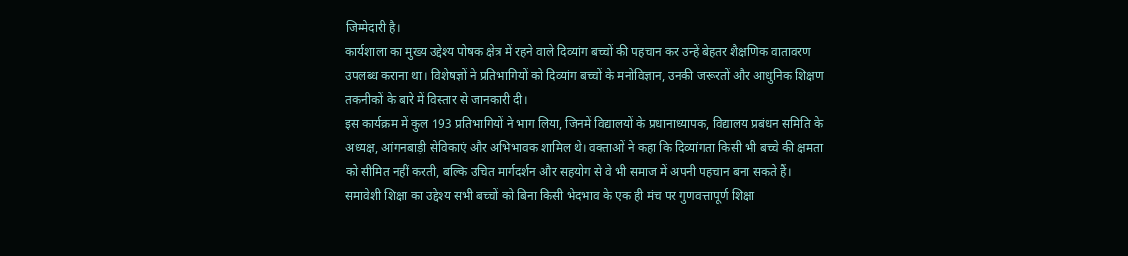जिम्मेदारी है।
कार्यशाला का मुख्य उद्देश्य पोषक क्षेत्र में रहने वाले दिव्यांग बच्चों की पहचान कर उन्हें बेहतर शैक्षणिक वातावरण उपलब्ध कराना था। विशेषज्ञों ने प्रतिभागियों को दिव्यांग बच्चों के मनोविज्ञान, उनकी जरूरतों और आधुनिक शिक्षण तकनीकों के बारे में विस्तार से जानकारी दी।
इस कार्यक्रम में कुल 193 प्रतिभागियों ने भाग लिया, जिनमें विद्यालयों के प्रधानाध्यापक, विद्यालय प्रबंधन समिति के अध्यक्ष, आंगनबाड़ी सेविकाएं और अभिभावक शामिल थे। वक्ताओं ने कहा कि दिव्यांगता किसी भी बच्चे की क्षमता को सीमित नहीं करती, बल्कि उचित मार्गदर्शन और सहयोग से वे भी समाज में अपनी पहचान बना सकते हैं।
समावेशी शिक्षा का उद्देश्य सभी बच्चों को बिना किसी भेदभाव के एक ही मंच पर गुणवत्तापूर्ण शिक्षा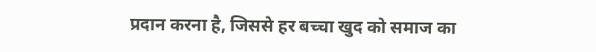प्रदान करना है, जिससे हर बच्चा खुद को समाज का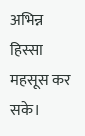अभिन्न हिस्सा महसूस कर सके।